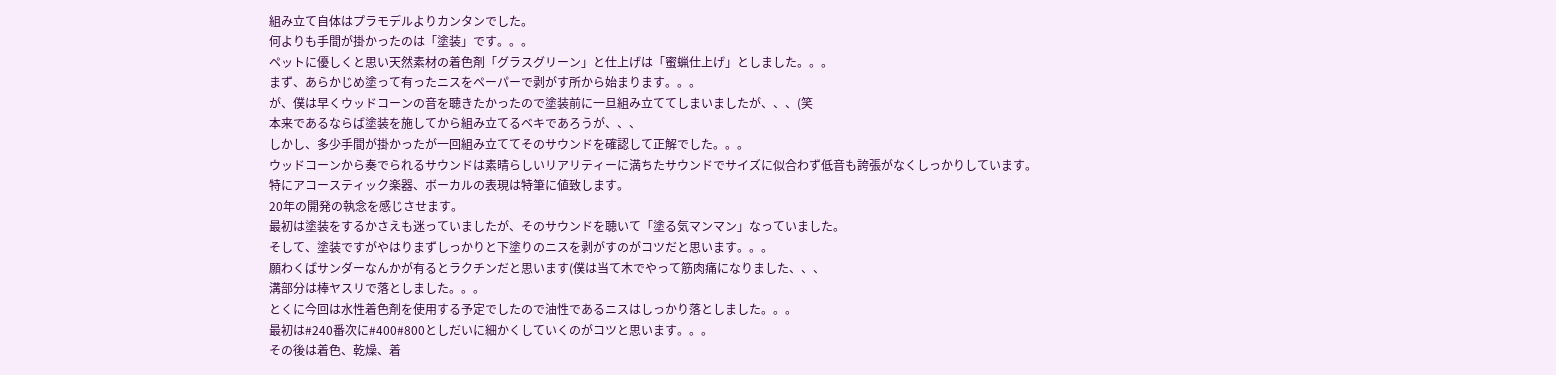組み立て自体はプラモデルよりカンタンでした。
何よりも手間が掛かったのは「塗装」です。。。
ペットに優しくと思い天然素材の着色剤「グラスグリーン」と仕上げは「蜜蝋仕上げ」としました。。。
まず、あらかじめ塗って有ったニスをペーパーで剥がす所から始まります。。。
が、僕は早くウッドコーンの音を聴きたかったので塗装前に一旦組み立ててしまいましたが、、、(笑
本来であるならば塗装を施してから組み立てるベキであろうが、、、
しかし、多少手間が掛かったが一回組み立ててそのサウンドを確認して正解でした。。。
ウッドコーンから奏でられるサウンドは素晴らしいリアリティーに満ちたサウンドでサイズに似合わず低音も誇張がなくしっかりしています。
特にアコースティック楽器、ボーカルの表現は特筆に値致します。
20年の開発の執念を感じさせます。
最初は塗装をするかさえも迷っていましたが、そのサウンドを聴いて「塗る気マンマン」なっていました。
そして、塗装ですがやはりまずしっかりと下塗りのニスを剥がすのがコツだと思います。。。
願わくばサンダーなんかが有るとラクチンだと思います(僕は当て木でやって筋肉痛になりました、、、
溝部分は棒ヤスリで落としました。。。
とくに今回は水性着色剤を使用する予定でしたので油性であるニスはしっかり落としました。。。
最初は#240番次に#400#800としだいに細かくしていくのがコツと思います。。。
その後は着色、乾燥、着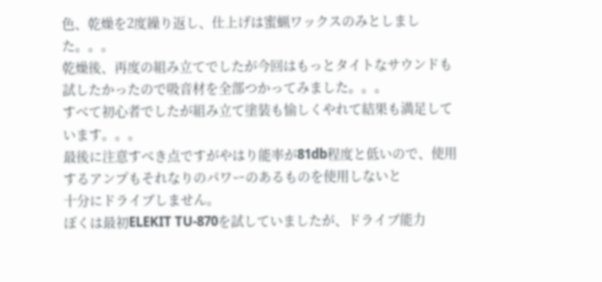色、乾燥を2度繰り返し、仕上げは蜜蝋ワックスのみとしました。。。
乾燥後、再度の組み立てでしたが今回はもっとタイトなサウンドも試したかったので吸音材を全部つかってみました。。。
すべて初心者でしたが組み立て塗装も愉しくやれて結果も満足しています。。。
最後に注意すべき点ですがやはり能率が81db程度と低いので、使用するアンプもそれなりのパワーのあるものを使用しないと
十分にドライブしません。
ぼくは最初ELEKIT TU-870を試していましたが、ドライブ能力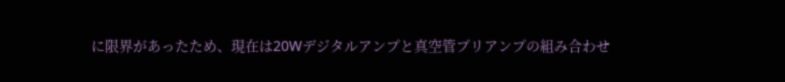に限界があったため、現在は20Wデジタルアンプと真空管プリアンプの組み合わせ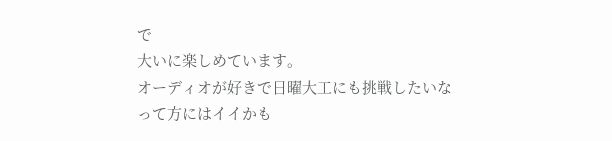で
大いに楽しめています。
オーディオが好きで日曜大工にも挑戦したいなって方にはイイかも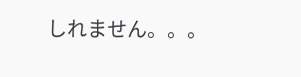しれません。。。